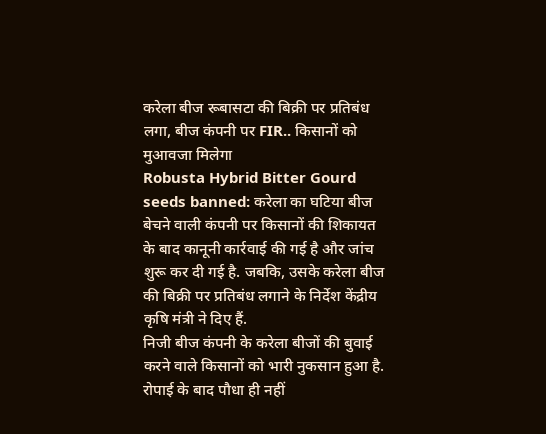करेला बीज रूबासटा की बिक्री पर प्रतिबंध लगा, बीज कंपनी पर FIR.. किसानों को मुआवजा मिलेगा
Robusta Hybrid Bitter Gourd seeds banned: करेला का घटिया बीज बेचने वाली कंपनी पर किसानों की शिकायत के बाद कानूनी कार्रवाई की गई है और जांच शुरू कर दी गई है. जबकि, उसके करेला बीज की बिक्री पर प्रतिबंध लगाने के निर्देश केंद्रीय कृषि मंत्री ने दिए हैं.
निजी बीज कंपनी के करेला बीजों की बुवाई करने वाले किसानों को भारी नुकसान हुआ है. रोपाई के बाद पौधा ही नहीं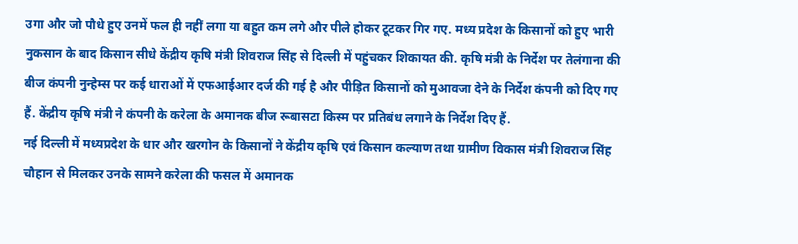उगा और जो पौधे हुए उनमें फल ही नहीं लगा या बहुत कम लगे और पीले होकर टूटकर गिर गए. मध्य प्रदेश के किसानों को हुए भारी नुकसान के बाद किसान सीधे केंद्रीय कृषि मंत्री शिवराज सिंह से दिल्ली में पहुंचकर शिकायत की. कृषि मंत्री के निर्देश पर तेलंगाना की बीज कंपनी नुन्हेम्स पर कई धाराओं में एफआईआर दर्ज की गई है और पीड़ित किसानों को मुआवजा देने के निर्देश कंपनी को दिए गए हैं. केंद्रीय कृषि मंत्री ने कंपनी के करेला के अमानक बीज रूबासटा किस्म पर प्रतिबंध लगाने के निर्देश दिए हैं.
नई दिल्ली में मध्यप्रदेश के धार और खरगोन के किसानों ने केंद्रीय कृषि एवं किसान कल्याण तथा ग्रामीण विकास मंत्री शिवराज सिंह चौहान से मिलकर उनके सामने करेला की फसल में अमानक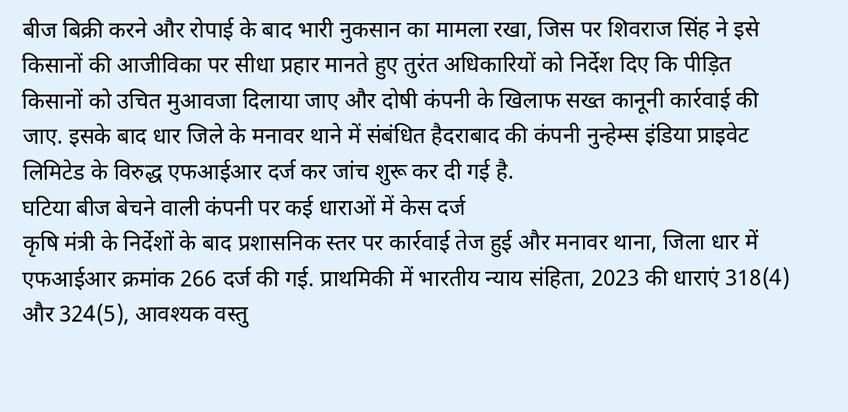बीज बिक्री करने और रोपाई के बाद भारी नुकसान का मामला रखा, जिस पर शिवराज सिंह ने इसे किसानों की आजीविका पर सीधा प्रहार मानते हुए तुरंत अधिकारियों को निर्देश दिए कि पीड़ित किसानों को उचित मुआवजा दिलाया जाए और दोषी कंपनी के खिलाफ सख्त कानूनी कार्रवाई की जाए. इसके बाद धार जिले के मनावर थाने में संबंधित हैदराबाद की कंपनी नुन्हेम्स इंडिया प्राइवेट लिमिटेड के विरुद्ध एफआईआर दर्ज कर जांच शुरू कर दी गई है.
घटिया बीज बेचने वाली कंपनी पर कई धाराओं में केस दर्ज
कृषि मंत्री के निर्देशों के बाद प्रशासनिक स्तर पर कार्रवाई तेज हुई और मनावर थाना, जिला धार में एफआईआर क्रमांक 266 दर्ज की गई. प्राथमिकी में भारतीय न्याय संहिता, 2023 की धाराएं 318(4) और 324(5), आवश्यक वस्तु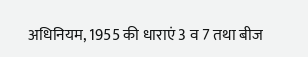अधिनियम, 1955 की धाराएं 3 व 7 तथा बीज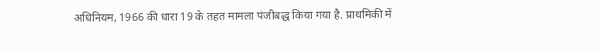अधिनियम, 1966 की धारा 19 के तहत मामला पंजीबद्ध किया गया है. प्राथमिकी में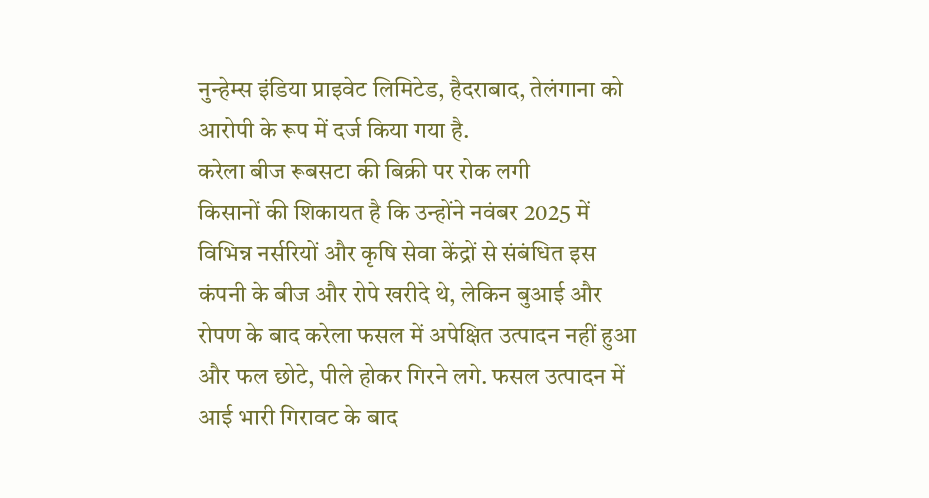नुन्हेम्स इंडिया प्राइवेट लिमिटेड, हैदराबाद, तेलंगाना को आरोपी के रूप में दर्ज किया गया है.
करेला बीज रूबसटा की बिक्री पर रोक लगी
किसानों की शिकायत है कि उन्होंने नवंबर 2025 में विभिन्न नर्सरियों और कृषि सेवा केंद्रों से संबंधित इस कंपनी के बीज और रोपे खरीदे थे, लेकिन बुआई और रोपण के बाद करेला फसल में अपेक्षित उत्पादन नहीं हुआ और फल छोटे, पीले होकर गिरने लगे. फसल उत्पादन में आई भारी गिरावट के बाद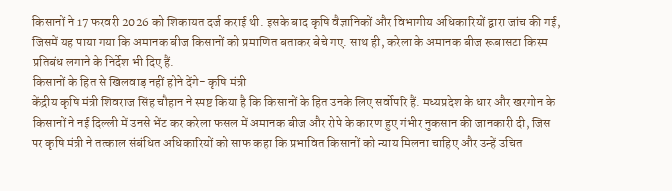किसानों ने 17 फरवरी 2026 को शिकायत दर्ज कराई थी. इसके बाद कृषि वैज्ञानिकों और विभागीय अधिकारियों द्वारा जांच की गई, जिसमें यह पाया गया कि अमानक बीज किसानों को प्रमाणित बताकर बेचे गए. साथ ही, करेला के अमानक बीज रूबासटा किस्म प्रतिबंध लगाने के निर्देश भी दिए हैं.
किसानों के हित से खिलवाड़ नहीं होने देंगे- कृषि मंत्री
केंद्रीय कृषि मंत्री शिवराज सिंह चौहान ने स्पष्ट किया है कि किसानों के हित उनके लिए सर्वोपरि हैं. मध्यप्रदेश के धार और खरगोन के किसानों ने नई दिल्ली में उनसे भेंट कर करेला फसल में अमानक बीज और रोपे के कारण हुए गंभीर नुकसान की जानकारी दी, जिस पर कृषि मंत्री ने तत्काल संबंधित अधिकारियों को साफ कहा कि प्रभावित किसानों को न्याय मिलना चाहिए और उन्हें उचित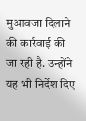मुआवजा दिलाने की कार्रवाई की जा रही है. उन्होंने यह भी निर्देश दिए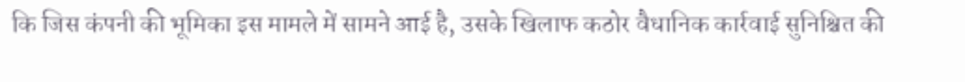कि जिस कंपनी की भूमिका इस मामले में सामने आई है, उसके खिलाफ कठोर वैधानिक कार्रवाई सुनिश्चित की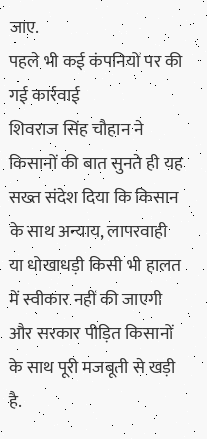जाए.
पहले भी कई कंपनियों पर की गई कार्रवाई
शिवराज सिंह चौहान ने किसानों की बात सुनते ही यह सख्त संदेश दिया कि किसान के साथ अन्याय, लापरवाही या धोखाधड़ी किसी भी हालत में स्वीकार नहीं की जाएगी और सरकार पीड़ित किसानों के साथ पूरी मजबूती से खड़ी है.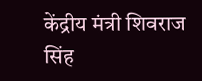केंद्रीय मंत्री शिवराज सिंह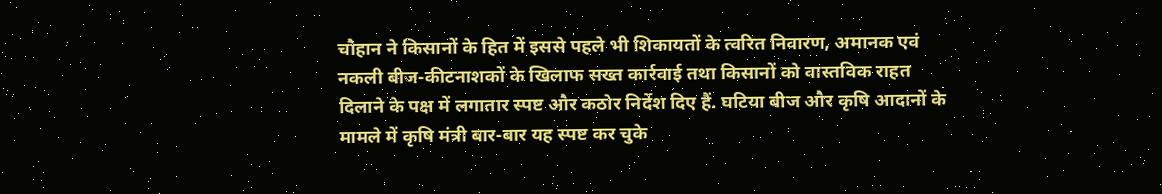चौहान ने किसानों के हित में इससे पहले भी शिकायतों के त्वरित निवारण, अमानक एवं नकली बीज-कीटनाशकों के खिलाफ सख्त कार्रवाई तथा किसानों को वास्तविक राहत दिलाने के पक्ष में लगातार स्पष्ट और कठोर निर्देश दिए हैं. घटिया बीज और कृषि आदानों के मामले में कृषि मंत्री बार-बार यह स्पष्ट कर चुके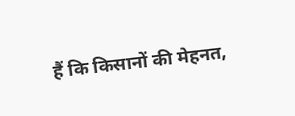हैं कि किसानों की मेहनत,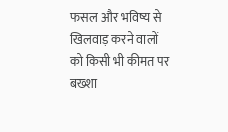फसल और भविष्य से खिलवाड़ करने वालों को किसी भी कीमत पर बख्शा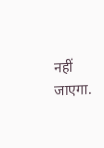नहीं जाएगा.